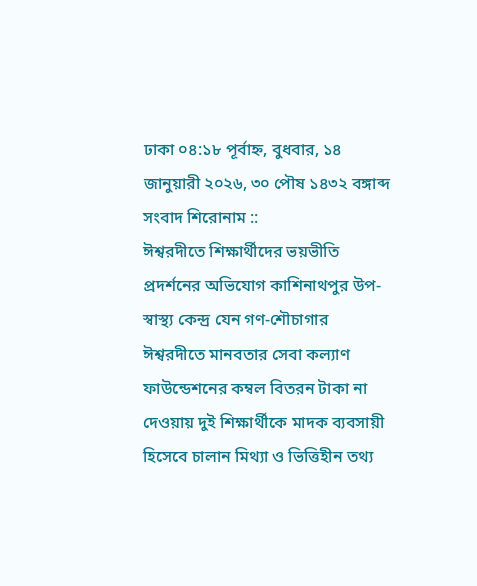ঢাকা ০৪:১৮ পূর্বাহ্ন, বুধবার, ১৪ জানুয়ারী ২০২৬, ৩০ পৌষ ১৪৩২ বঙ্গাব্দ
সংবাদ শিরোনাম ::
ঈশ্বরদীতে শিক্ষার্থীদের ভয়ভীতি প্রদর্শনের অভিযোগ কাশিনাথপুর উপ-স্বাস্থ্য কেন্দ্র যেন গণ-শৌচাগার ঈশ্বরদীতে মানবতার সেবা কল্যাণ ফাউন্ডেশনের কম্বল বিতরন টাকা না দেওয়ায় দুই শিক্ষার্থীকে মাদক ব্যবসায়ী হিসেবে চালান মিথ্যা ও ভিত্তিহীন তথ্য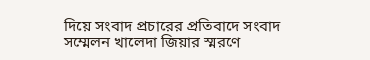দিয়ে সংবাদ প্রচারের প্রতিবাদে সংবাদ সম্মেলন খালেদা জিয়ার স্মরণে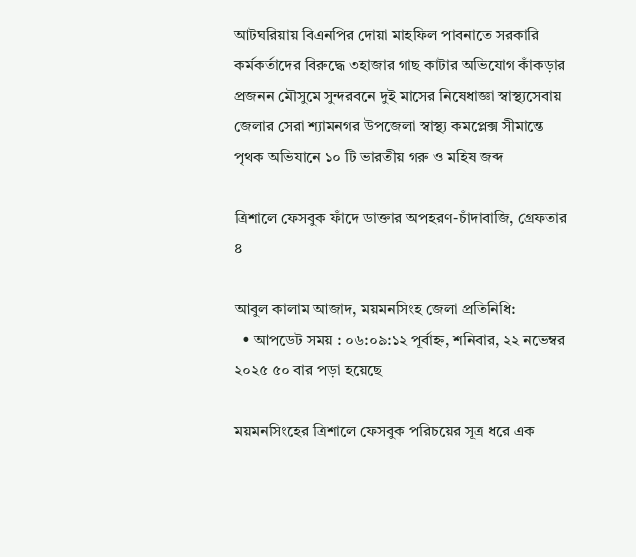আটঘরিয়ায় বিএনপির দোয়া মাহফিল পাবনাতে সরকারি কর্মকর্তাদের বিরুদ্ধে ৩হাজার গাছ কাটার অভিযোগ কাঁকড়ার প্রজনন মৌসুমে সুন্দরবনে দুই মাসের নিষেধাজ্ঞা স্বাস্থ্যসেবায় জেলার সেরা শ্যামনগর উপজেলা স্বাস্থ্য কমপ্লেক্স সীমান্তে পৃথক অভিযানে ১০ টি ভারতীয় গরু ও মহিষ জব্দ

ত্রিশালে ফেসবুক ফাঁদে ডাক্তার অপহরণ-চাঁদাবাজি, গ্রেফতার ৪

আবুল কালাম আজাদ, ময়মনসিংহ জেলা প্রতিনিধি:
  • আপডেট সময় : ০৬:০৯:১২ পূর্বাহ্ন, শনিবার, ২২ নভেম্বর ২০২৫ ৫০ বার পড়া হয়েছে

ময়মনসিংহের ত্রিশালে ফেসবুক পরিচয়ের সূত্র ধরে এক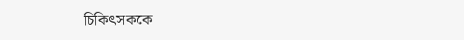চিকিৎসককে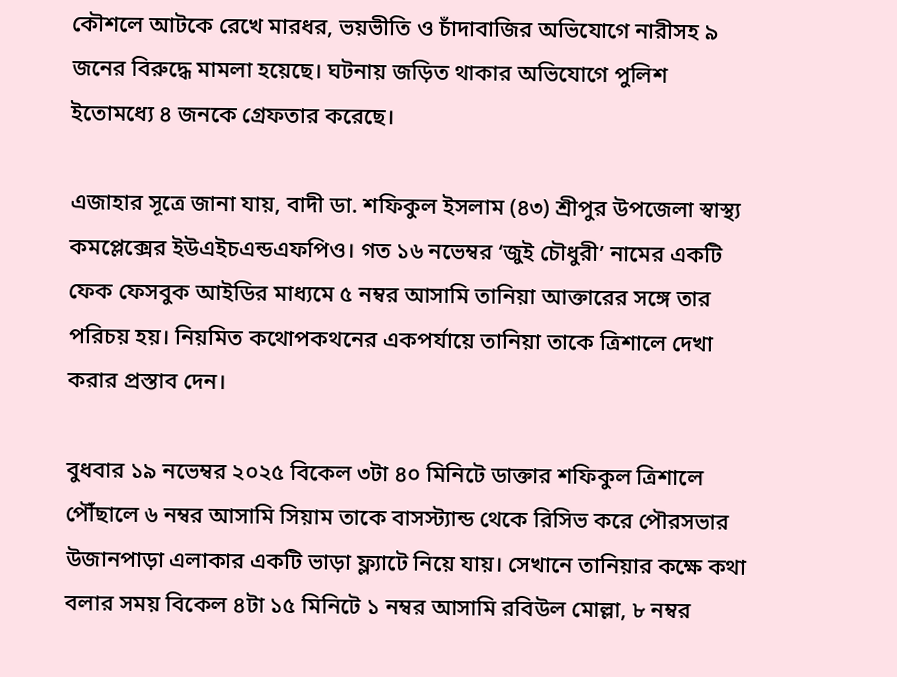কৌশলে আটকে রেখে মারধর, ভয়ভীতি ও চাঁদাবাজির অভিযোগে নারীসহ ৯ জনের বিরুদ্ধে মামলা হয়েছে। ঘটনায় জড়িত থাকার অভিযোগে পুলিশ ইতোমধ্যে ৪ জনকে গ্রেফতার করেছে।

এজাহার সূত্রে জানা যায়, বাদী ডা. শফিকুল ইসলাম (৪৩) শ্রীপুর উপজেলা স্বাস্থ্য কমপ্লেক্সের ইউএইচএন্ডএফপিও। গত ১৬ নভেম্বর ‘জুই চৌধুরী’ নামের একটি ফেক ফেসবুক আইডির মাধ্যমে ৫ নম্বর আসামি তানিয়া আক্তারের সঙ্গে তার পরিচয় হয়। নিয়মিত কথোপকথনের একপর্যায়ে তানিয়া তাকে ত্রিশালে দেখা করার প্রস্তাব দেন।

বুধবার ১৯ নভেম্বর ২০২৫ বিকেল ৩টা ৪০ মিনিটে ডাক্তার শফিকুল ত্রিশালে পৌঁছালে ৬ নম্বর আসামি সিয়াম তাকে বাসস্ট্যান্ড থেকে রিসিভ করে পৌরসভার উজানপাড়া এলাকার একটি ভাড়া ফ্ল্যাটে নিয়ে যায়। সেখানে তানিয়ার কক্ষে কথা বলার সময় বিকেল ৪টা ১৫ মিনিটে ১ নম্বর আসামি রবিউল মোল্লা, ৮ নম্বর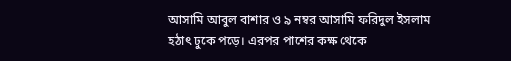আসামি আবুল বাশার ও ৯ নম্বর আসামি ফরিদুল ইসলাম হঠাৎ ঢুকে পড়ে। এরপর পাশের কক্ষ থেকে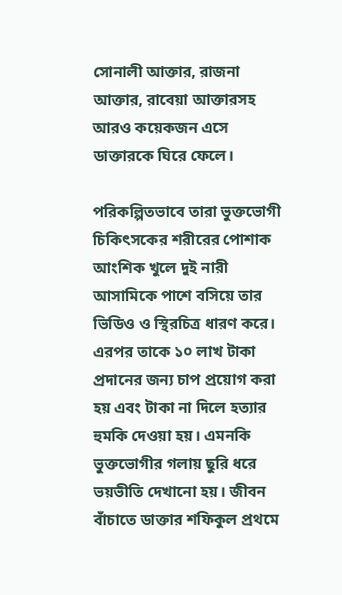সোনালী আক্তার, রাজনা আক্তার, রাবেয়া আক্তারসহ আরও কয়েকজন এসে ডাক্তারকে ঘিরে ফেলে।

পরিকল্পিতভাবে তারা ভুক্তভোগী চিকিৎসকের শরীরের পোশাক আংশিক খুলে দুই নারী আসামিকে পাশে বসিয়ে তার ভিডিও ও স্থিরচিত্র ধারণ করে। এরপর তাকে ১০ লাখ টাকা প্রদানের জন্য চাপ প্রয়োগ করা হয় এবং টাকা না দিলে হত্যার হুমকি দেওয়া হয়। এমনকি ভুক্তভোগীর গলায় ছুরি ধরে ভয়ভীতি দেখানো হয়। জীবন বাঁচাতে ডাক্তার শফিকুল প্রথমে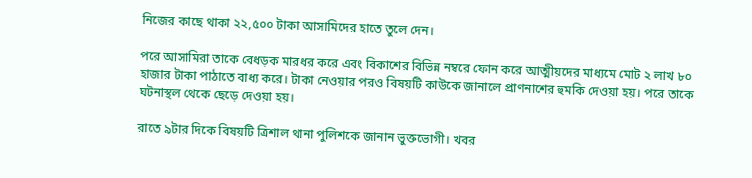নিজের কাছে থাকা ২২,৫০০ টাকা আসামিদের হাতে তুলে দেন।

পরে আসামিরা তাকে বেধড়ক মারধর করে এবং বিকাশের বিভিন্ন নম্বরে ফোন করে আত্মীয়দের মাধ্যমে মোট ২ লাখ ৮০ হাজার টাকা পাঠাতে বাধ্য করে। টাকা নেওয়ার পরও বিষয়টি কাউকে জানালে প্রাণনাশের হুমকি দেওয়া হয়। পরে তাকে ঘটনাস্থল থেকে ছেড়ে দেওয়া হয়।

রাতে ৯টার দিকে বিষয়টি ত্রিশাল থানা পুলিশকে জানান ভুক্তভোগী। খবর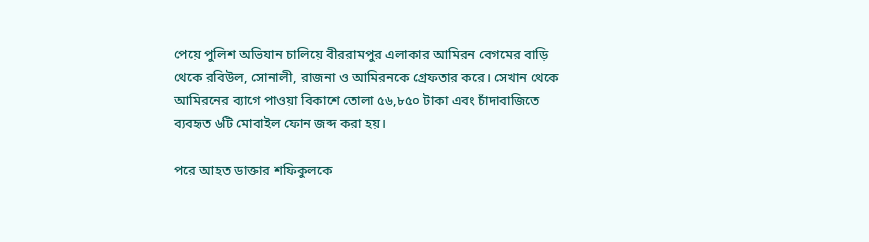পেয়ে পুলিশ অভিযান চালিয়ে বীররামপুর এলাকার আমিরন বেগমের বাড়ি থেকে রবিউল, সোনালী, রাজনা ও আমিরনকে গ্রেফতার করে। সেখান থেকে আমিরনের ব্যাগে পাওয়া বিকাশে তোলা ৫৬,৮৫০ টাকা এবং চাঁদাবাজিতে ব্যবহৃত ৬টি মোবাইল ফোন জব্দ করা হয়।

পরে আহত ডাক্তার শফিকুলকে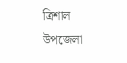ত্রিশাল উপজেলা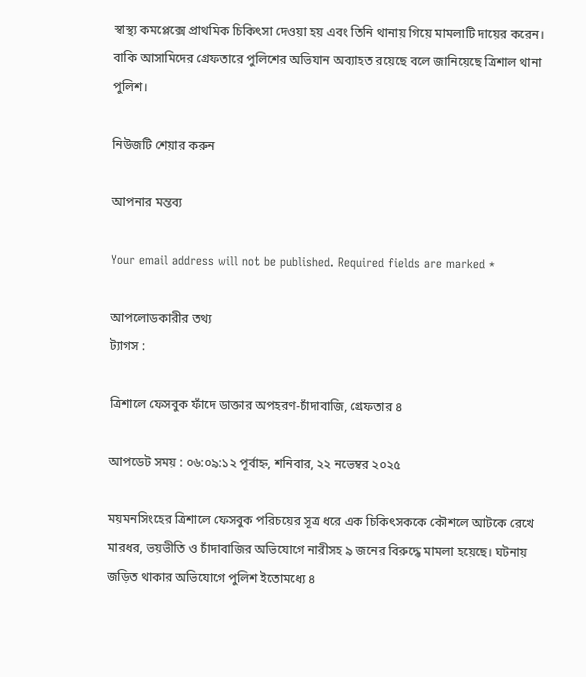স্বাস্থ্য কমপ্লেক্সে প্রাথমিক চিকিৎসা দেওয়া হয় এবং তিনি থানায় গিয়ে মামলাটি দায়ের করেন। বাকি আসামিদের গ্রেফতারে পুলিশের অভিযান অব্যাহত রয়েছে বলে জানিয়েছে ত্রিশাল থানা পুলিশ।

নিউজটি শেয়ার করুন

আপনার মন্তব্য

Your email address will not be published. Required fields are marked *

আপলোডকারীর তথ্য
ট্যাগস :

ত্রিশালে ফেসবুক ফাঁদে ডাক্তার অপহরণ-চাঁদাবাজি, গ্রেফতার ৪

আপডেট সময় : ০৬:০৯:১২ পূর্বাহ্ন, শনিবার, ২২ নভেম্বর ২০২৫

ময়মনসিংহের ত্রিশালে ফেসবুক পরিচয়ের সূত্র ধরে এক চিকিৎসককে কৌশলে আটকে রেখে মারধর, ভয়ভীতি ও চাঁদাবাজির অভিযোগে নারীসহ ৯ জনের বিরুদ্ধে মামলা হয়েছে। ঘটনায় জড়িত থাকার অভিযোগে পুলিশ ইতোমধ্যে ৪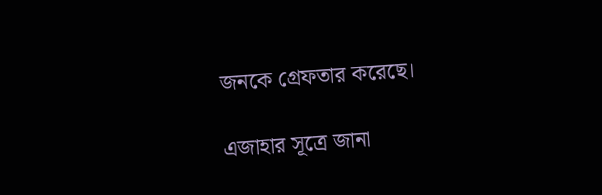জনকে গ্রেফতার করেছে।

এজাহার সূত্রে জানা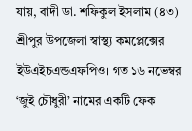যায়, বাদী ডা. শফিকুল ইসলাম (৪৩) শ্রীপুর উপজেলা স্বাস্থ্য কমপ্লেক্সের ইউএইচএন্ডএফপিও। গত ১৬ নভেম্বর ‘জুই চৌধুরী’ নামের একটি ফেক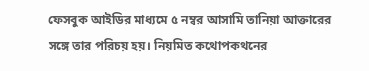ফেসবুক আইডির মাধ্যমে ৫ নম্বর আসামি তানিয়া আক্তারের সঙ্গে তার পরিচয় হয়। নিয়মিত কথোপকথনের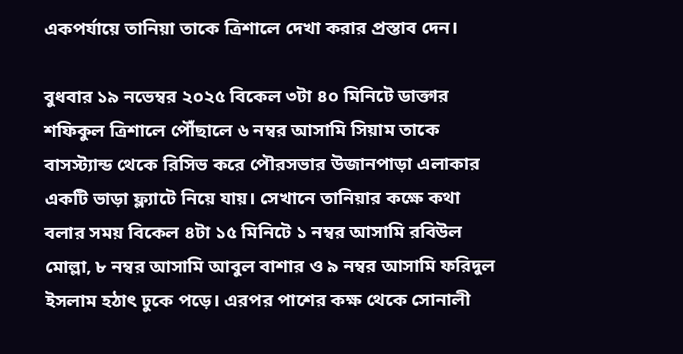একপর্যায়ে তানিয়া তাকে ত্রিশালে দেখা করার প্রস্তাব দেন।

বুধবার ১৯ নভেম্বর ২০২৫ বিকেল ৩টা ৪০ মিনিটে ডাক্তার শফিকুল ত্রিশালে পৌঁছালে ৬ নম্বর আসামি সিয়াম তাকে বাসস্ট্যান্ড থেকে রিসিভ করে পৌরসভার উজানপাড়া এলাকার একটি ভাড়া ফ্ল্যাটে নিয়ে যায়। সেখানে তানিয়ার কক্ষে কথা বলার সময় বিকেল ৪টা ১৫ মিনিটে ১ নম্বর আসামি রবিউল মোল্লা, ৮ নম্বর আসামি আবুল বাশার ও ৯ নম্বর আসামি ফরিদুল ইসলাম হঠাৎ ঢুকে পড়ে। এরপর পাশের কক্ষ থেকে সোনালী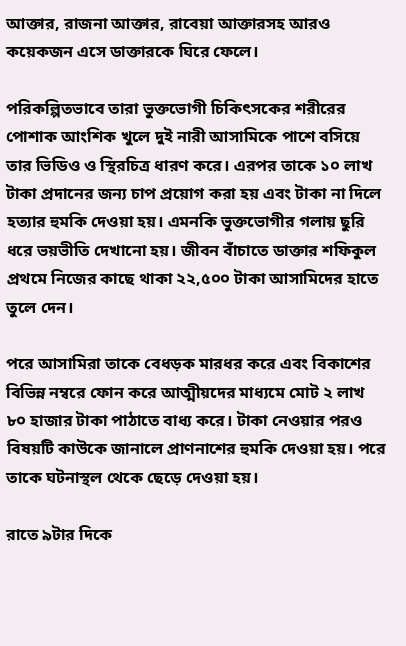আক্তার, রাজনা আক্তার, রাবেয়া আক্তারসহ আরও কয়েকজন এসে ডাক্তারকে ঘিরে ফেলে।

পরিকল্পিতভাবে তারা ভুক্তভোগী চিকিৎসকের শরীরের পোশাক আংশিক খুলে দুই নারী আসামিকে পাশে বসিয়ে তার ভিডিও ও স্থিরচিত্র ধারণ করে। এরপর তাকে ১০ লাখ টাকা প্রদানের জন্য চাপ প্রয়োগ করা হয় এবং টাকা না দিলে হত্যার হুমকি দেওয়া হয়। এমনকি ভুক্তভোগীর গলায় ছুরি ধরে ভয়ভীতি দেখানো হয়। জীবন বাঁচাতে ডাক্তার শফিকুল প্রথমে নিজের কাছে থাকা ২২,৫০০ টাকা আসামিদের হাতে তুলে দেন।

পরে আসামিরা তাকে বেধড়ক মারধর করে এবং বিকাশের বিভিন্ন নম্বরে ফোন করে আত্মীয়দের মাধ্যমে মোট ২ লাখ ৮০ হাজার টাকা পাঠাতে বাধ্য করে। টাকা নেওয়ার পরও বিষয়টি কাউকে জানালে প্রাণনাশের হুমকি দেওয়া হয়। পরে তাকে ঘটনাস্থল থেকে ছেড়ে দেওয়া হয়।

রাতে ৯টার দিকে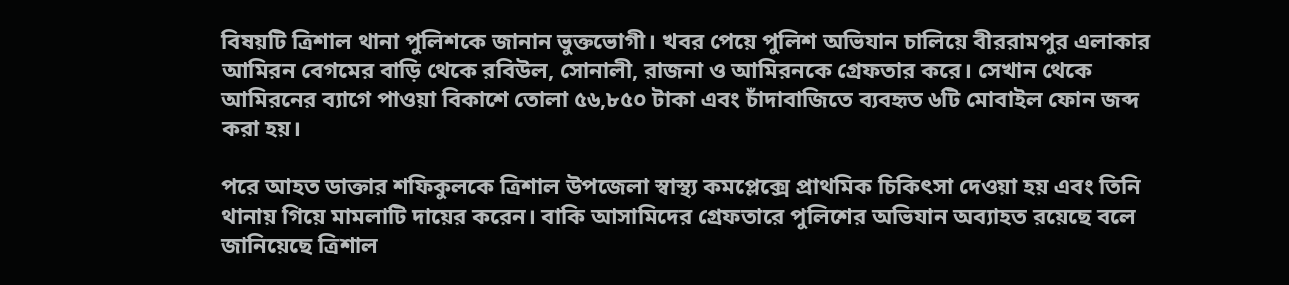বিষয়টি ত্রিশাল থানা পুলিশকে জানান ভুক্তভোগী। খবর পেয়ে পুলিশ অভিযান চালিয়ে বীররামপুর এলাকার আমিরন বেগমের বাড়ি থেকে রবিউল, সোনালী, রাজনা ও আমিরনকে গ্রেফতার করে। সেখান থেকে আমিরনের ব্যাগে পাওয়া বিকাশে তোলা ৫৬,৮৫০ টাকা এবং চাঁদাবাজিতে ব্যবহৃত ৬টি মোবাইল ফোন জব্দ করা হয়।

পরে আহত ডাক্তার শফিকুলকে ত্রিশাল উপজেলা স্বাস্থ্য কমপ্লেক্সে প্রাথমিক চিকিৎসা দেওয়া হয় এবং তিনি থানায় গিয়ে মামলাটি দায়ের করেন। বাকি আসামিদের গ্রেফতারে পুলিশের অভিযান অব্যাহত রয়েছে বলে জানিয়েছে ত্রিশাল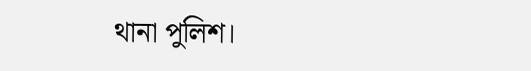থানা পুলিশ।